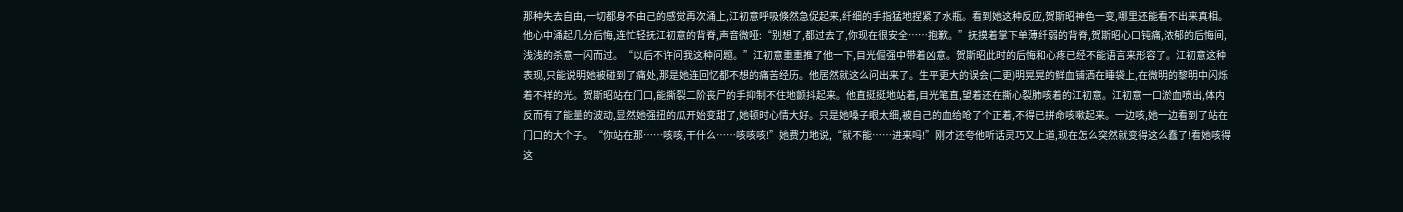那种失去自由,一切都身不由己的感觉再次涌上,江初意呼吸倏然急促起来,纤细的手指猛地捏紧了水瓶。看到她这种反应,贺斯昭神色一变,哪里还能看不出来真相。他心中涌起几分后悔,连忙轻抚江初意的背脊,声音微哑:“别想了,都过去了,你现在很安全……抱歉。”抚摸着掌下单薄纤弱的背脊,贺斯昭心口钝痛,浓郁的后悔间,浅浅的杀意一闪而过。“以后不许问我这种问题。”江初意重重推了他一下,目光倔强中带着凶意。贺斯昭此时的后悔和心疼已经不能语言来形容了。江初意这种表现,只能说明她被碰到了痛处,那是她连回忆都不想的痛苦经历。他居然就这么问出来了。生平更大的误会(二更)明晃晃的鲜血铺洒在睡袋上,在微明的黎明中闪烁着不祥的光。贺斯昭站在门口,能撕裂二阶丧尸的手抑制不住地颤抖起来。他直挺挺地站着,目光笔直,望着还在撕心裂肺咳着的江初意。江初意一口淤血喷出,体内反而有了能量的波动,显然她强扭的瓜开始变甜了,她顿时心情大好。只是她嗓子眼太细,被自己的血给呛了个正着,不得已拼命咳嗽起来。一边咳,她一边看到了站在门口的大个子。“你站在那……咳咳,干什么……咳咳咳!”她费力地说,“就不能……进来吗!”刚才还夸他听话灵巧又上道,现在怎么突然就变得这么蠢了!看她咳得这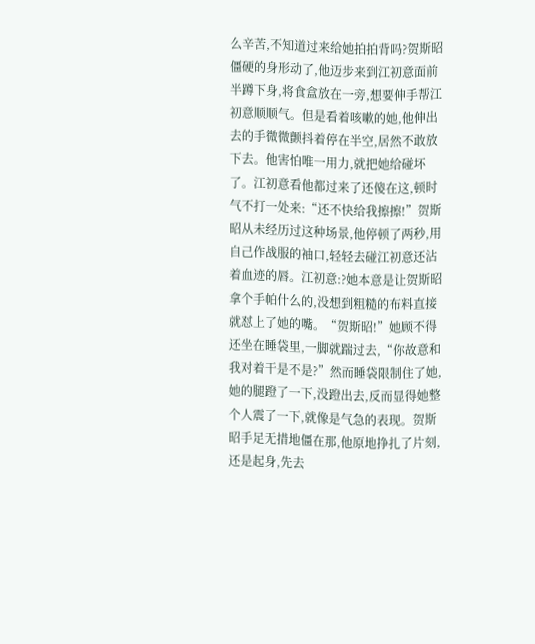么辛苦,不知道过来给她拍拍背吗?贺斯昭僵硬的身形动了,他迈步来到江初意面前半蹲下身,将食盒放在一旁,想要伸手帮江初意顺顺气。但是看着咳嗽的她,他伸出去的手微微颤抖着停在半空,居然不敢放下去。他害怕唯一用力,就把她给碰坏了。江初意看他都过来了还傻在这,顿时气不打一处来:“还不快给我擦擦!”贺斯昭从未经历过这种场景,他停顿了两秒,用自己作战服的袖口,轻轻去碰江初意还沾着血迹的唇。江初意:?她本意是让贺斯昭拿个手帕什么的,没想到粗糙的布料直接就怼上了她的嘴。“贺斯昭!”她顾不得还坐在睡袋里,一脚就踹过去,“你故意和我对着干是不是?”然而睡袋限制住了她,她的腿蹬了一下,没蹬出去,反而显得她整个人震了一下,就像是气急的表现。贺斯昭手足无措地僵在那,他原地挣扎了片刻,还是起身,先去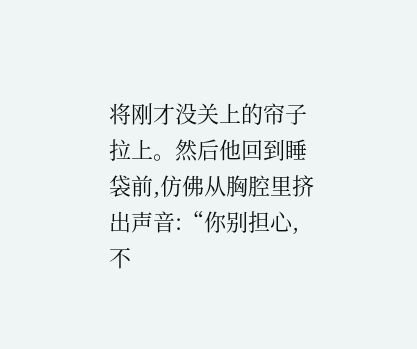将刚才没关上的帘子拉上。然后他回到睡袋前,仿佛从胸腔里挤出声音:“你别担心,不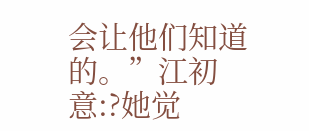会让他们知道的。”江初意:?她觉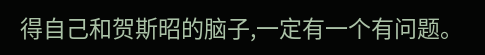得自己和贺斯昭的脑子,一定有一个有问题。